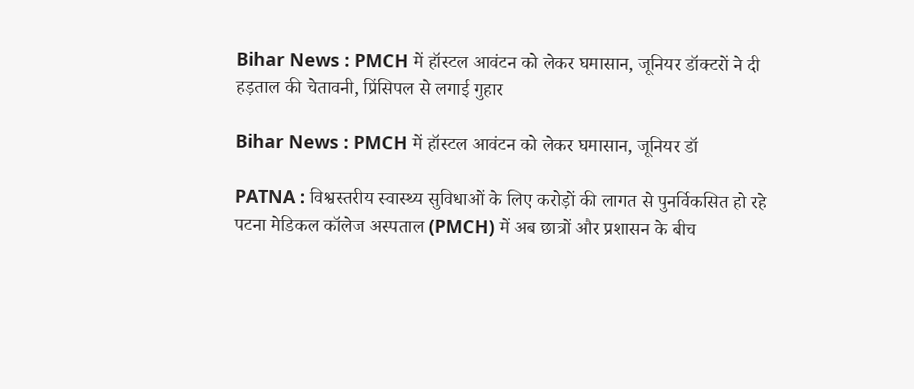Bihar News : PMCH में हॉस्टल आवंटन को लेकर घमासान, जूनियर डॉक्टरों ने दी हड़ताल की चेतावनी, प्रिंसिपल से लगाई गुहार

Bihar News : PMCH में हॉस्टल आवंटन को लेकर घमासान, जूनियर डॉ

PATNA : विश्वस्तरीय स्वास्थ्य सुविधाओं के लिए करोड़ों की लागत से पुनर्विकसित हो रहे पटना मेडिकल कॉलेज अस्पताल (PMCH) में अब छात्रों और प्रशासन के बीच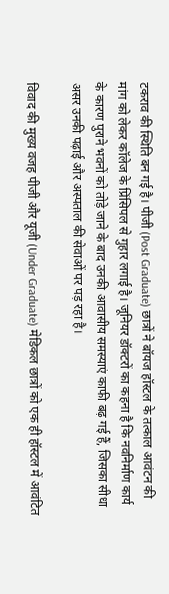टकराव की स्थिति बन गई है। पीजी (Post Graduate) छात्रों ने बॉयज हॉस्टल के तत्काल आवंटन की मांग को लेकर कॉलेज के प्रिंसिपल से गुहार लगाई है। जूनियर डॉक्टरों का कहना है कि नवनिर्माण कार्य के कारण पुराने भवनों को तोड़े जाने के बाद उनकी आवासीय समस्याएं काफी बढ़ गई हैं, जिसका सीधा असर उनकी पढ़ाई और अस्पताल की सेवाओं पर पड़ रहा है।

विवाद की मुख्य वजह पीजी और यूजी (Under Graduate) मेडिकल छात्रों को एक ही हॉस्टल में आवंटित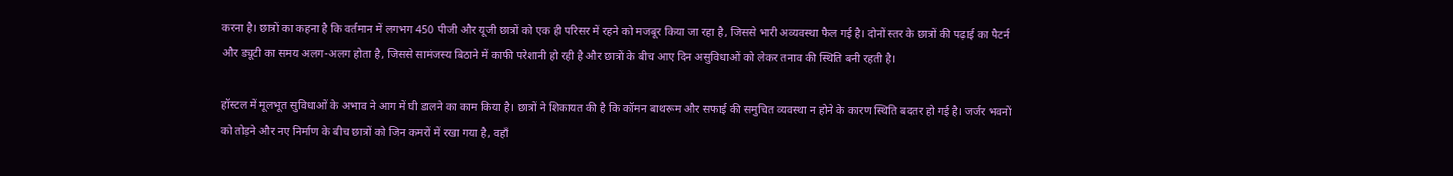करना है। छात्रों का कहना है कि वर्तमान में लगभग 450 पीजी और यूजी छात्रों को एक ही परिसर में रहने को मजबूर किया जा रहा है, जिससे भारी अव्यवस्था फैल गई है। दोनों स्तर के छात्रों की पढ़ाई का पैटर्न और ड्यूटी का समय अलग-अलग होता है, जिससे सामंजस्य बिठाने में काफी परेशानी हो रही है और छात्रों के बीच आए दिन असुविधाओं को लेकर तनाव की स्थिति बनी रहती है।

हॉस्टल में मूलभूत सुविधाओं के अभाव ने आग में घी डालने का काम किया है। छात्रों ने शिकायत की है कि कॉमन बाथरूम और सफाई की समुचित व्यवस्था न होने के कारण स्थिति बदतर हो गई है। जर्जर भवनों को तोड़ने और नए निर्माण के बीच छात्रों को जिन कमरों में रखा गया है, वहाँ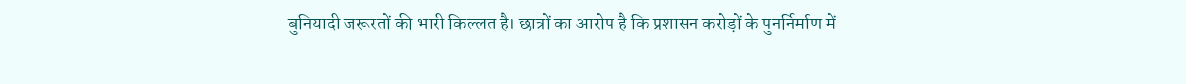बुनियादी जरूरतों की भारी किल्लत है। छात्रों का आरोप है कि प्रशासन करोड़ों के पुनर्निर्माण में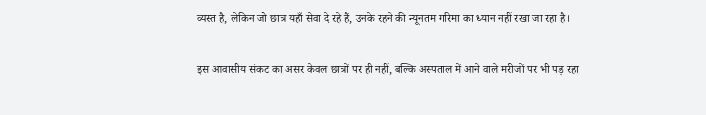व्यस्त है, लेकिन जो छात्र यहाँ सेवा दे रहे हैं, उनके रहने की न्यूनतम गरिमा का ध्यान नहीं रखा जा रहा है।

इस आवासीय संकट का असर केवल छात्रों पर ही नहीं, बल्कि अस्पताल में आने वाले मरीजों पर भी पड़ रहा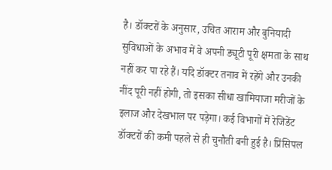है। डॉक्टरों के अनुसार, उचित आराम और बुनियादी सुविधाओं के अभाव में वे अपनी ड्यूटी पूरी क्षमता के साथ नहीं कर पा रहे हैं। यदि डॉक्टर तनाव में रहेंगे और उनकी नींद पूरी नहीं होगी, तो इसका सीधा खामियाजा मरीजों के इलाज और देखभाल पर पड़ेगा। कई विभागों में रेजिडेंट डॉक्टरों की कमी पहले से ही चुनौती बनी हुई है। प्रिंसिपल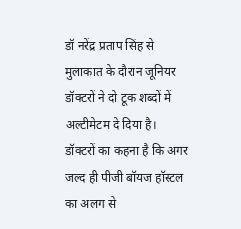डॉ नरेंद्र प्रताप सिंह से मुलाकात के दौरान जूनियर डॉक्टरों ने दो टूक शब्दों में अल्टीमेटम दे दिया है। डॉक्टरों का कहना है कि अगर जल्द ही पीजी बॉयज हॉस्टल का अलग से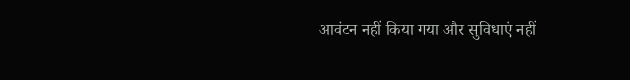आवंटन नहीं किया गया और सुविधाएं नहीं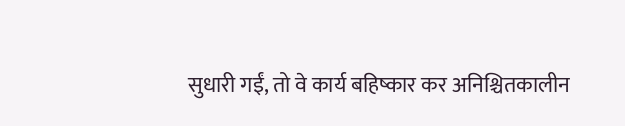सुधारी गईं, तो वे कार्य बहिष्कार कर अनिश्चितकालीन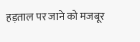हड़ताल पर जाने को मजबूर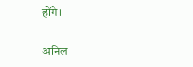होंगे।

अनिल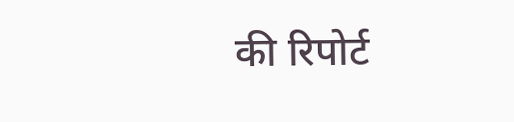की रिपोर्ट